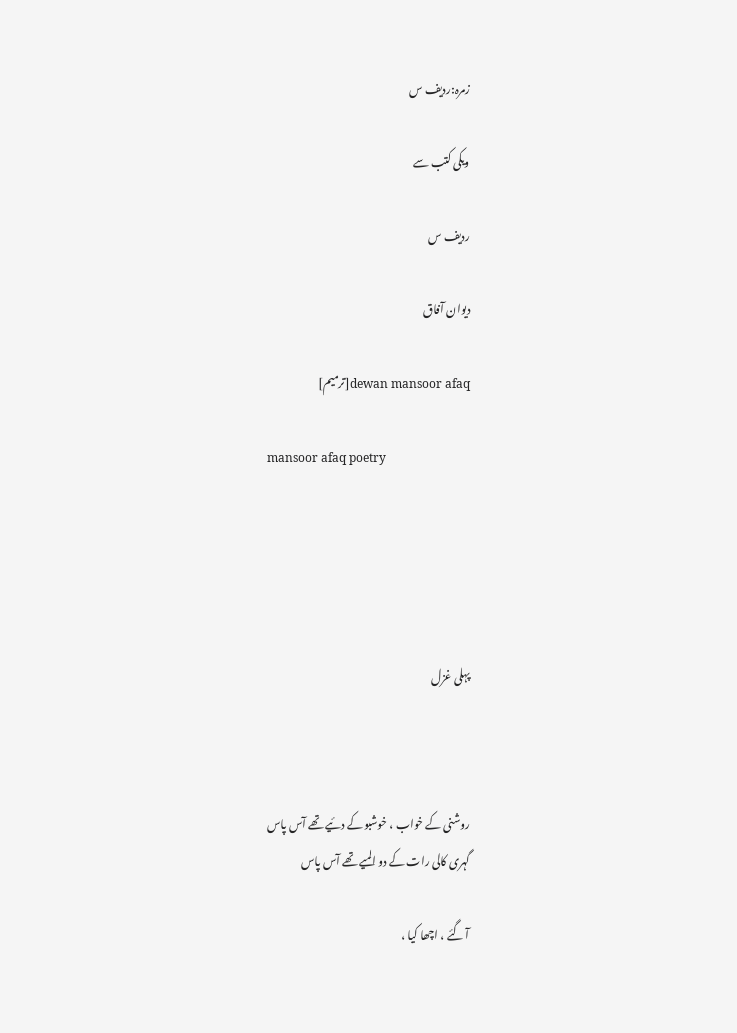زمرہ:ردیف س

ویکی کتب سے

ردیف س

دیوان آفاق

dewan mansoor afaq[ترمیم]

mansoor afaq poetry





پہلی غزل



روشنی کے خواب ، خوشبو کے دئیے تھے آس پاس
گہری کالی رات کے دو المیے تھے آس پاس

آ گئے ، اچھا کیا ،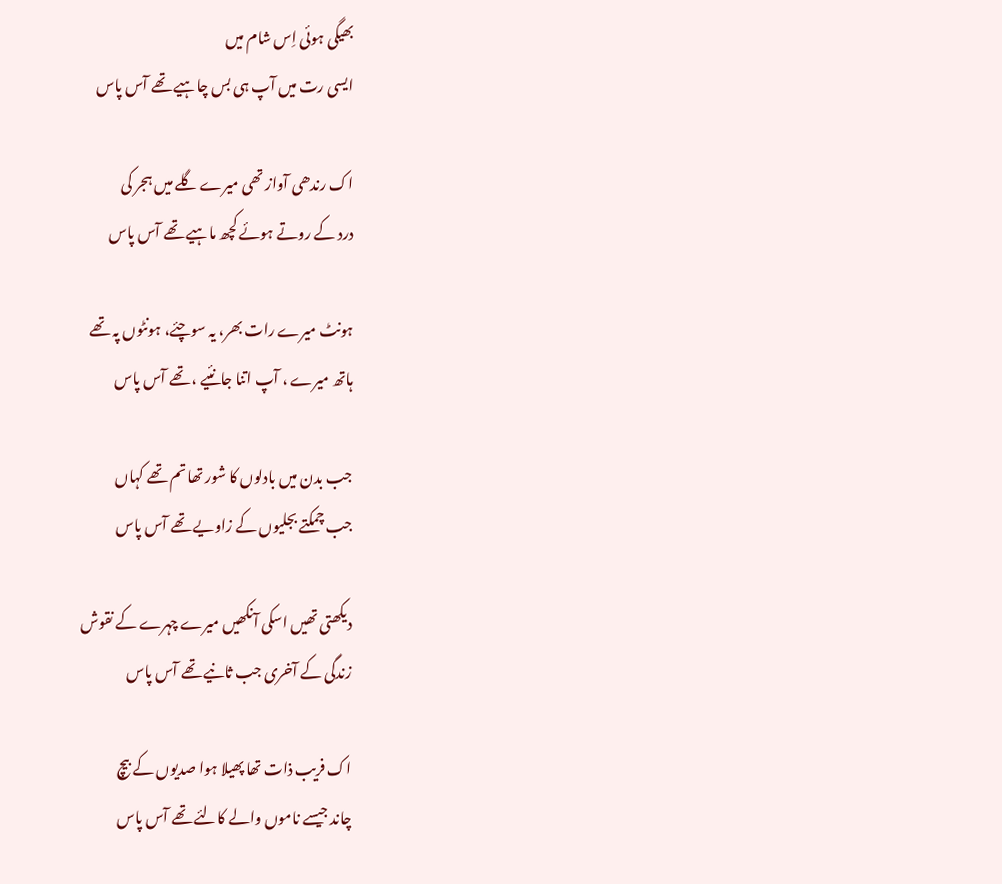بھیگی ہوئی اِس شام میں
ایسی رت میں آپ ہی بس چاہیے تھے آس پاس

اک رندھی آواز تھی میرے گلے میں ہجر کی
درد کے روتے ہوئے کچھ ماہیے تھے آس پاس

ہونٹ میرے رات بھر، یہ سوچئے، ہونٹوں پہ تھے
ہاتھ میرے ، آپ اتنا جانئیے ، تھے آس پاس

جب بدن میں بادلوں کا شور تھا تم تھے کہاں
جب چمکتے بجلیوں کے زاویے تھے آس پاس

دیکھتی تھیں اسکی آنکھیں میرے چہرے کے نقوش
زندگی کے آخری جب ثانیے تھے آس پاس

اک فریب ذات تھا پھیلا ہوا صدیوں کے بیچ
چاند جیسے ناموں والے کالئے تھے آس پاس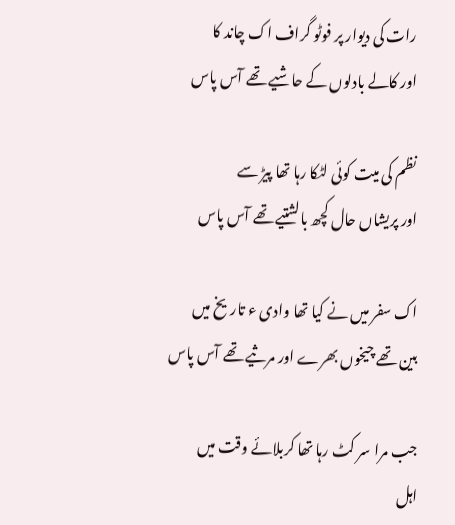رات کی دیوار پر فوٹو گراف اک چاند کا
اور کالے بادلوں کے حاشیے تھے آس پاس

نظم کی میت کوئی لٹکا رہا تھا پیڑ سے
اور پریشاں حال کچھ بالشتیے تھے آس پاس

اک سفر میں نے کیا تھا وادی ء تاریخ میں
بین تھے چیخوں بھرے اور مرثیے تھے آس پاس

جب مرا سر کٹ رہا تھا کربلائے وقت میں
اہل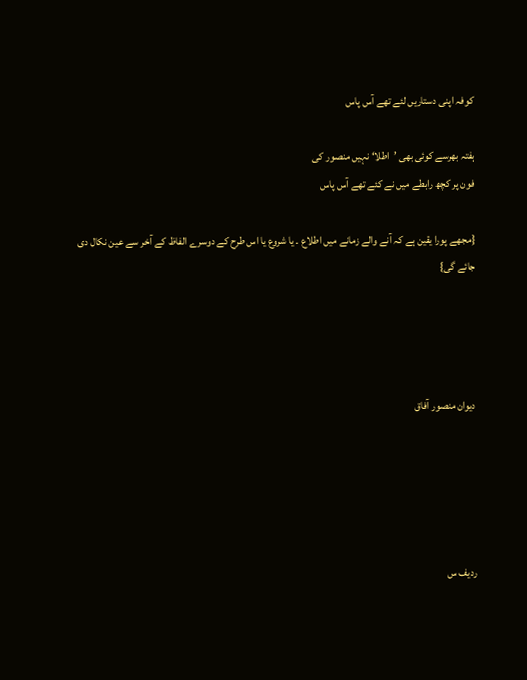کوفہ اپنی دستاریں لئے تھے آس پاس

ہفتہ بھرسے کوئی بھی ’اطلا‘ نہیں منصور کی
فون پر کچھ رابطے میں نے کئے تھے آس پاس

{مجھے پورا یقین ہے کہ آنے والے زمانے میں اطلاع ۔ یا شروع یا اس طرح کے دوسرے الفاظ کے آخر سے عین نکال دی جائے گی}




دیوان منصور آفاق





ردیف س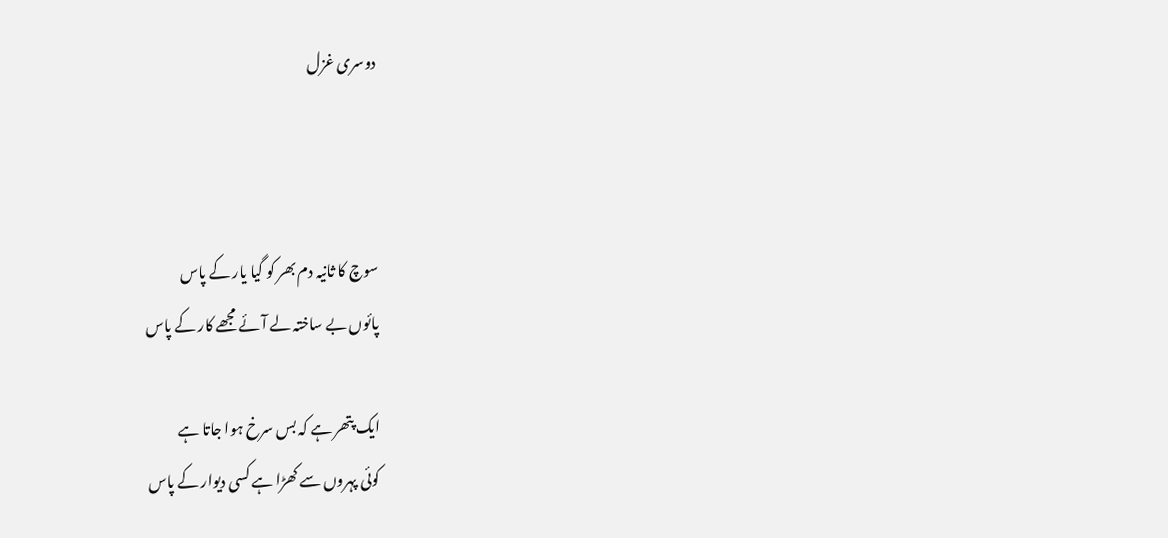دوسری غزل



سوچ کا ثانیہ دم بھر کو گیا یار کے پاس
پائوں بے ساختہ لے آئے مجھے کار کے پاس

ایک پتھر ہے کہ بس سرخ ہوا جاتا ہے
کوئی پہروں سے کھڑا ہے کسی دیوار کے پاس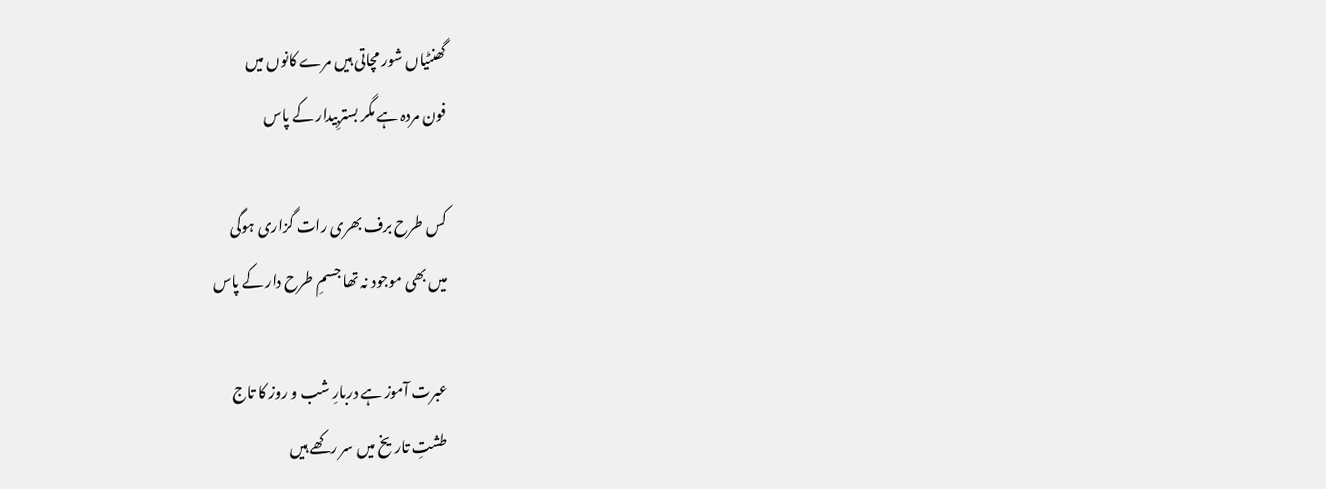گھنٹیاں شور مچاتی ہیں مرے کانوں میں
فون مردہ ہے مگر بسترِبیدار کے پاس

کس طرح برف بھری رات گزاری ہوگی
میں بھی موجود نہ تھا جسمِ طرح دار کے پاس

عبرت آموز ہے دربارِ شب و روز کا تاج
طشتِ تاریخ میں سر رکھے ہیں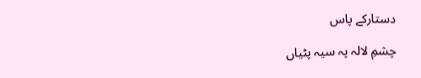دستارکے پاس

چشمِ لالہ پہ سیہ پٹیاں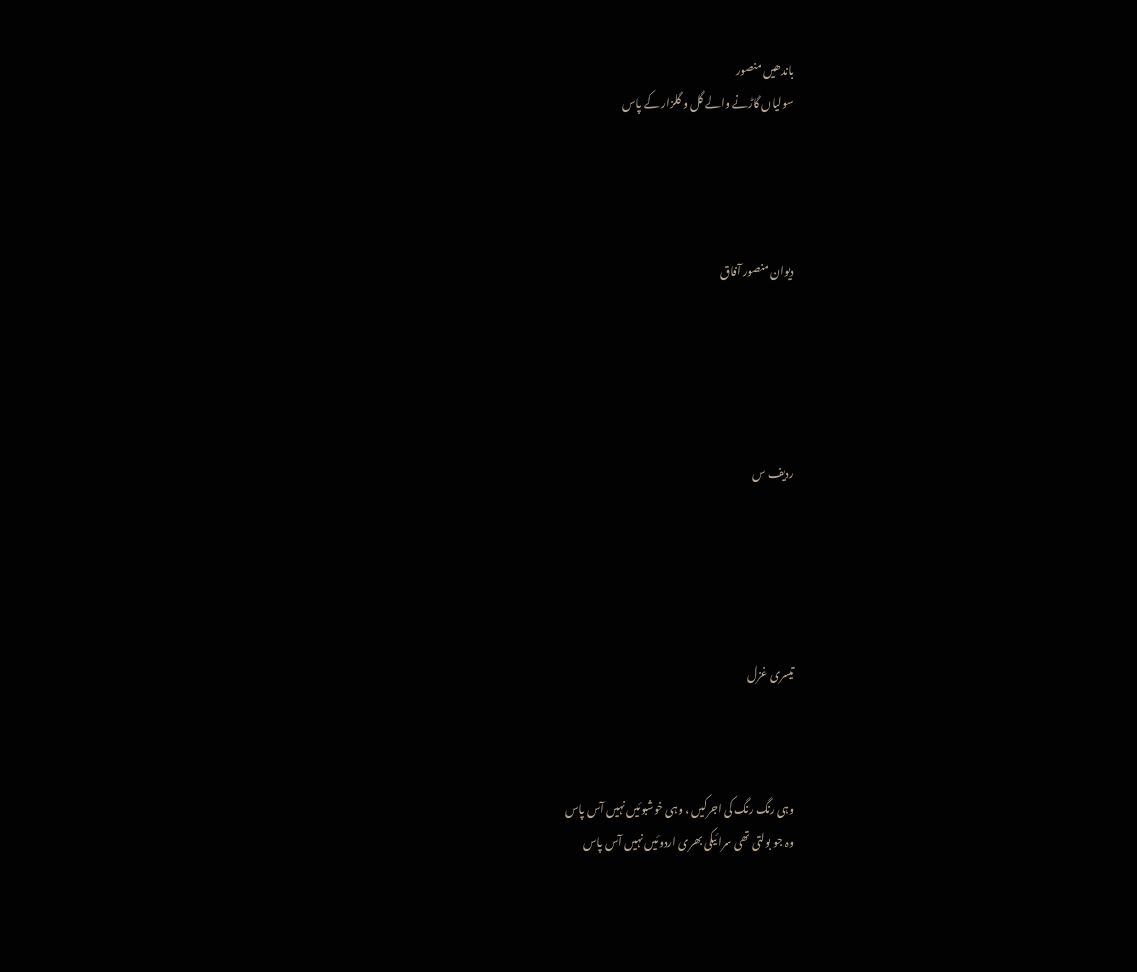باندھیں منصور
سولیاں گاڑنے والے گل و گلزار کے پاس




دیوان منصور آفاق





ردیف س





تیسری غزل



وہی رنگ رنگ کی اجرکیں ، وہی خوشبوئیں نہیں آس پاس
وہ جو بولتی تھی سرائیکی بھری اردوئیں نہیں آس پاس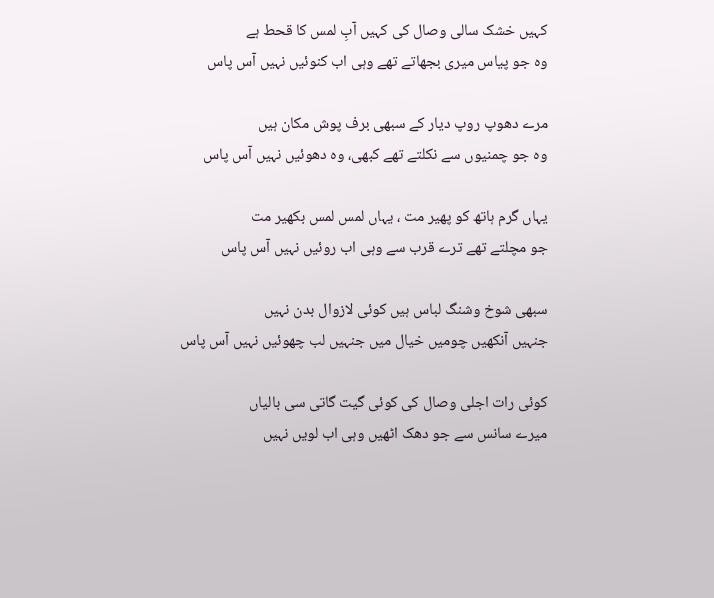کہیں خشک سالی وصال کی کہیں آبِ لمس کا قحط ہے
وہ جو پیاس میری بجھاتے تھے وہی اب کنوئیں نہیں آس پاس

مرے دھوپ روپ دیار کے سبھی برف پوش مکان ہیں
وہ جو چمنیوں سے نکلتے تھے کبھی، وہ دھوئیں نہیں آس پاس

یہاں گرم ہاتھ کو پھیر مت ، یہاں لمس لمس بکھیر مت
جو مچلتے تھے ترے قرب سے وہی اب روئیں نہیں آس پاس

سبھی شوخ وشنگ لباس ہیں کوئی لازوال بدن نہیں
جنہیں آنکھیں چومیں خیال میں جنہیں لب چھوئیں نہیں آس پاس

کوئی رات اجلی وصال کی کوئی گیت گاتی سی بالیاں
میرے سانس سے جو دھک اٹھیں وہی اب لویں نہیں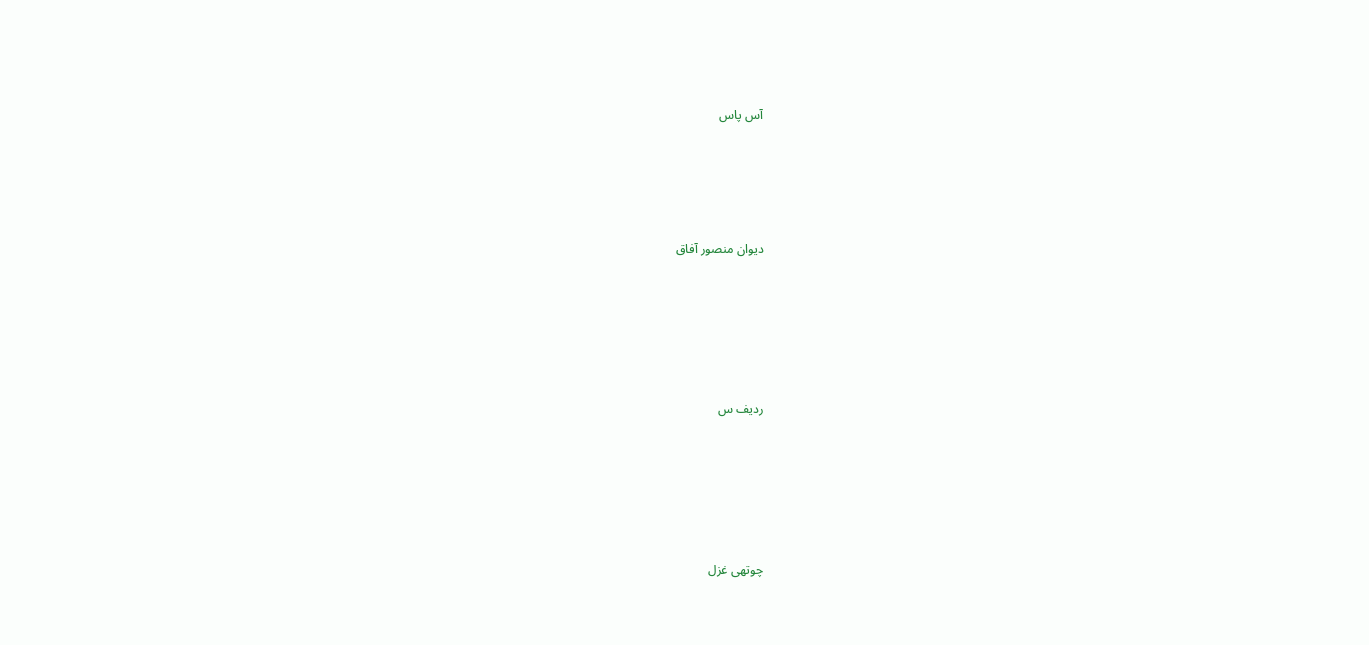آس پاس




دیوان منصور آفاق





ردیف س





چوتھی غزل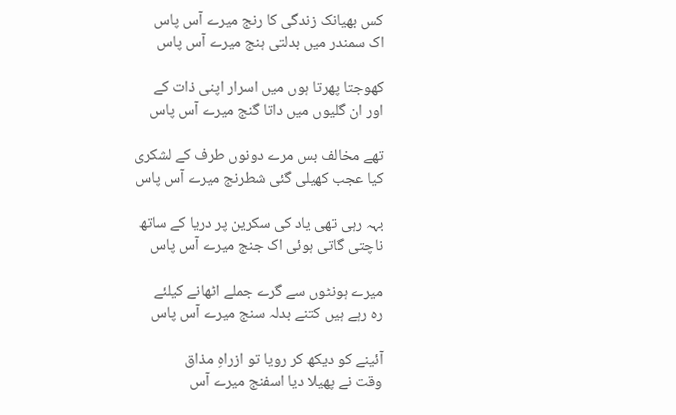کس بھیانک زندگی کا رنج میرے آس پاس
اک سمندر میں بدلتی ہنج میرے آس پاس

کھوجتا پھرتا ہوں میں اسرار اپنی ذات کے
اور ان گلیوں میں داتا گنج میرے آس پاس

تھے مخالف بس مرے دونوں طرف کے لشکری
کیا عجب کھیلی گئی شطرنج میرے آس پاس

بہہ رہی تھی یاد کی سکرین پر دریا کے ساتھ
ناچتی گاتی ہوئی اک جنج میرے آس پاس

میرے ہونٹوں سے گرے جملے اٹھانے کیلئے
رہ رہے ہیں کتنے بدلہ سنج میرے آس پاس

آئینے کو دیکھ کر رویا تو ازراہِ مذاق
وقت نے پھیلا دیا اسفنج میرے آس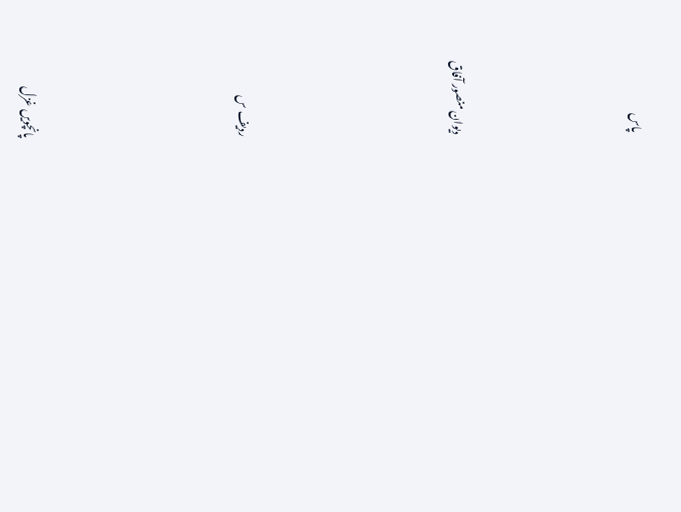پاس




دیوان منصور آفاق





ردیف س





پانچویں غزل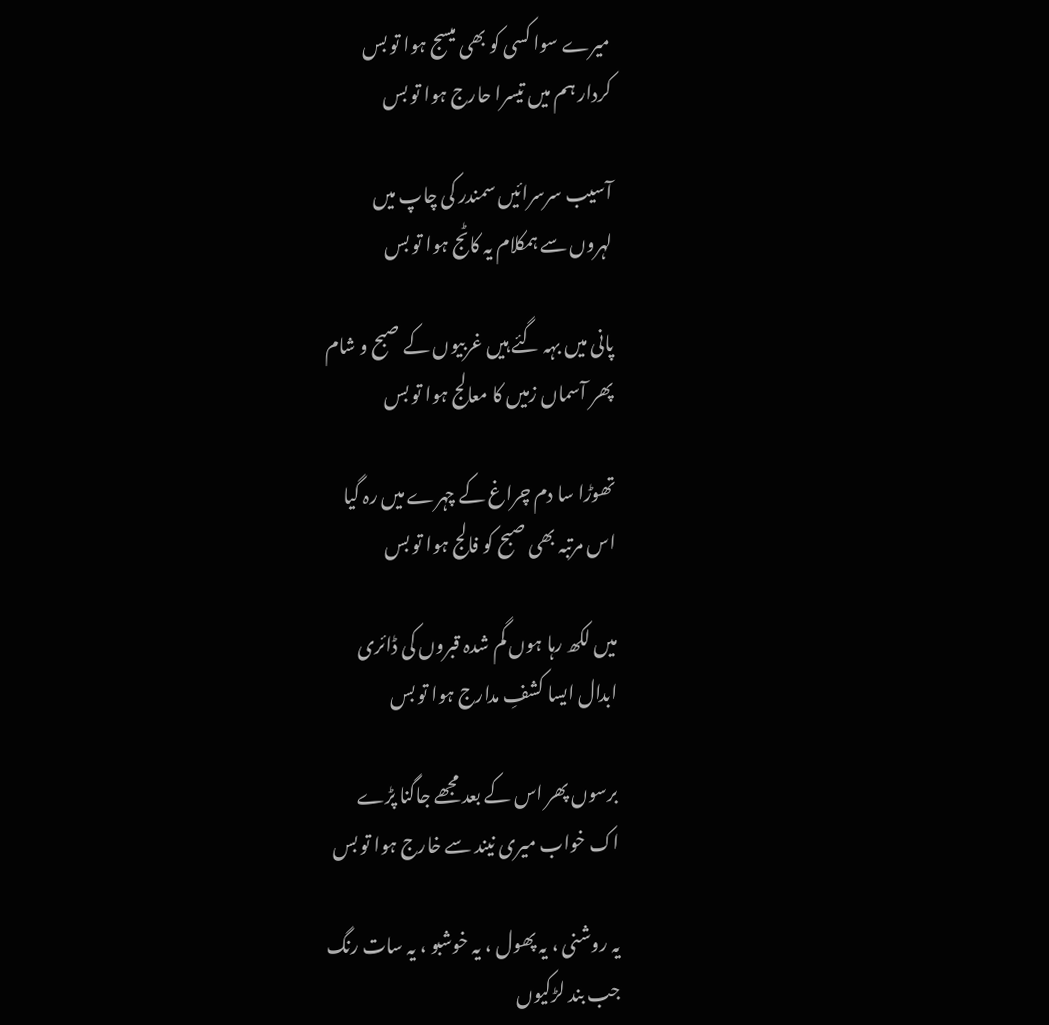میرے سوا کسی کو بھی میسج ہوا تو بس
کردار ہم میں تیسرا حارج ہوا تو بس

آسیب سرسرائیں سمندر کی چاپ میں
لہروں سے ہمکلام یہ کاٹج ہوا تو بس

پانی میں بہہ گئے ہیں غربیوں کے صبح و شام
پھر آسماں زمیں کا معالج ہوا تو بس

تھوڑا سا دم چراغ کے چہرے میں رہ گیا
اس مرتبہ بھی صبح کو فالج ہوا تو بس

میں لکھ رہا ہوں گم شدہ قبروں کی ڈائری
ابدال ایسا کشفِ مدارج ہوا تو بس

برسوں پھر اس کے بعد مجھے جاگنا پڑے
اک خواب میری نیند سے خارج ہوا تو بس

یہ روشنی ، یہ پھول ، یہ خوشبو ، یہ سات رنگ
جب بند لڑکیوں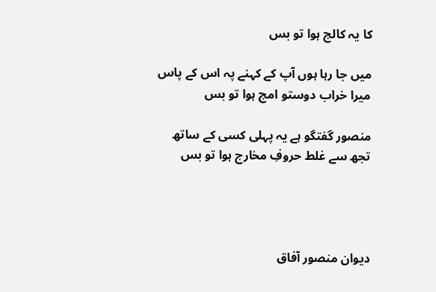کا یہ کالج ہوا تو بس

میں جا رہا ہوں آپ کے کہنے پہ اس کے پاس
میرا خراب دوستو امج ہوا تو بس

منصور گفتگو ہے یہ پہلی کسی کے ساتھ
تجھ سے غلط حروفِ مخارج ہوا تو بس




دیوان منصور آفاق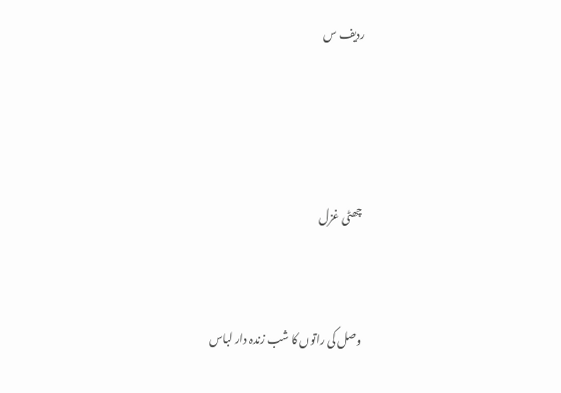ردیف س





چھٹی غزل



وصل کی راتوں کا شب زندہ دار لباس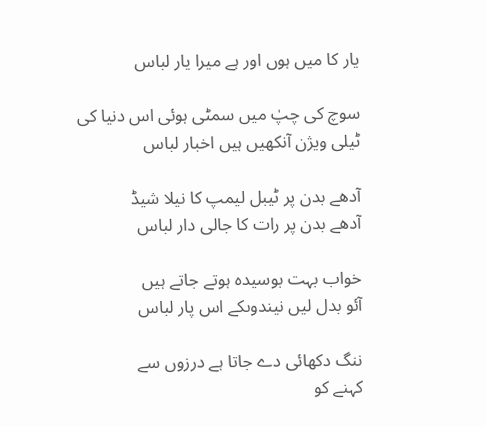یار کا میں ہوں اور ہے میرا یار لباس

سوچ کی چپٰ میں سمٹی ہوئی اس دنیا کی
ٹیلی ویژن آنکھیں ہیں اخبار لباس

آدھے بدن پر ٹیبل لیمپ کا نیلا شیڈ
آدھے بدن پر رات کا جالی دار لباس

خواب بہت بوسیدہ ہوتے جاتے ہیں
آئو بدل لیں نیندوںکے اس پار لباس

ننگ دکھائی دے جاتا ہے درزوں سے
کہنے کو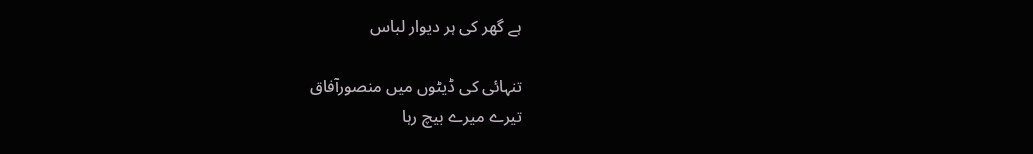ہے گھر کی ہر دیوار لباس

تنہائی کی ڈیٹوں میں منصورآفاق
تیرے میرے بیچ رہا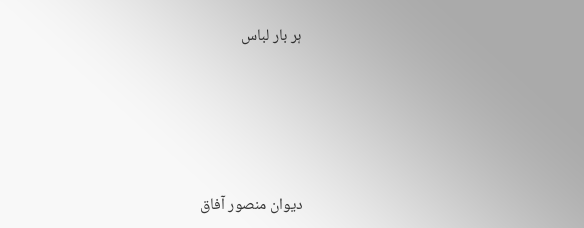ہر بار لباس




دیوان منصور آفاق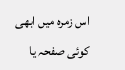اس زمرہ میں ابھی کوئی صفحہ یا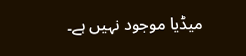میڈیا موجود نہیں ہے۔